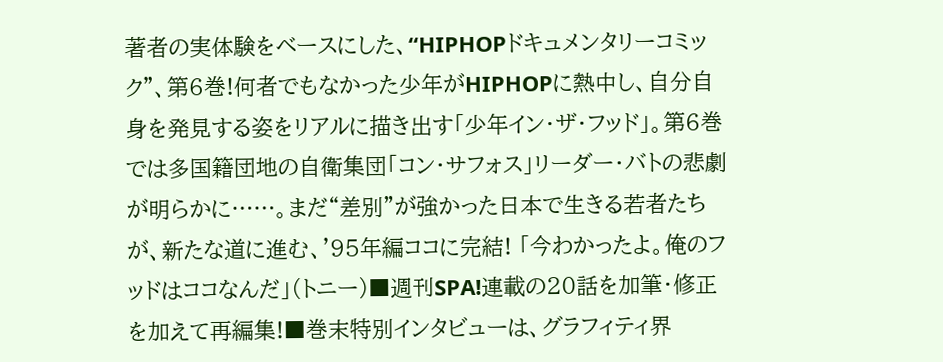著者の実体験をベースにした、“HIPHOPドキュメンタリーコミック"、第6巻!何者でもなかった少年がHIPHOPに熱中し、自分自身を発見する姿をリアルに描き出す「少年イン・ザ・フッド」。第6巻では多国籍団地の自衛集団「コン・サフォス」リーダー・バトの悲劇が明らかに……。まだ“差別”が強かった日本で生きる若者たちが、新たな道に進む、'95年編ココに完結! 「今わかったよ。俺のフッドはココなんだ」(トニー)■週刊SPA!連載の20話を加筆・修正を加えて再編集!■巻末特別インタビューは、グラフィティ界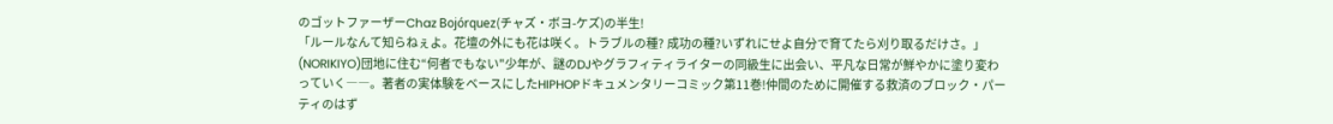のゴットファーザーChaz Bojórquez(チャズ・ボヨ-ケズ)の半生!
「ルールなんて知らねぇよ。花壇の外にも花は咲く。トラブルの種? 成功の種?いずれにせよ自分で育てたら刈り取るだけさ。」(NORIKIYO)団地に住む“何者でもない"少年が、謎のDJやグラフィティライターの同級生に出会い、平凡な日常が鮮やかに塗り変わっていく――。著者の実体験をベースにしたHIPHOPドキュメンタリーコミック第11巻!仲間のために開催する救済のブロック・パーティのはず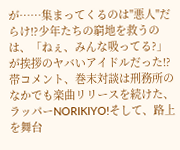が……集まってくるのは"悪人"だらけ!?少年たちの窮地を救うのは、「ねぇ、みんな吸ってる?」が挨拶のヤバいアイドルだった!?帯コメント、巻末対談は刑務所のなかでも楽曲リリースを続けた、ラッパーNORIKIYO!そして、路上を舞台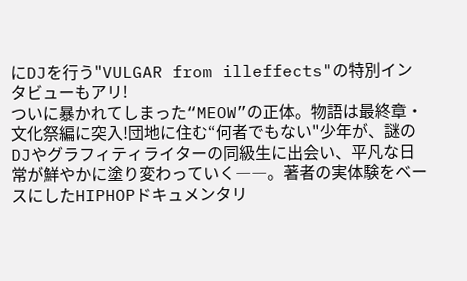にDJを行う"VULGAR from illeffects"の特別インタビューもアリ!
ついに暴かれてしまった“MEOW”の正体。物語は最終章・文化祭編に突入!団地に住む“何者でもない"少年が、謎のDJやグラフィティライターの同級生に出会い、平凡な日常が鮮やかに塗り変わっていく――。著者の実体験をベースにしたHIPHOPドキュメンタリ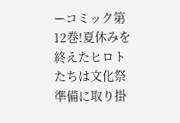ーコミック第12巻!夏休みを終えたヒロトたちは文化祭準備に取り掛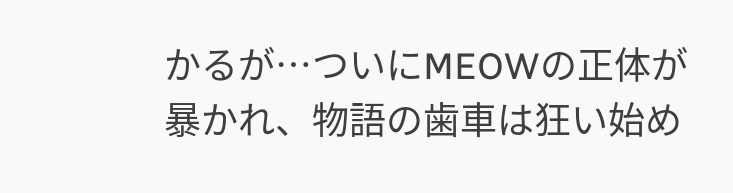かるが…ついにMEOWの正体が暴かれ、物語の歯車は狂い始め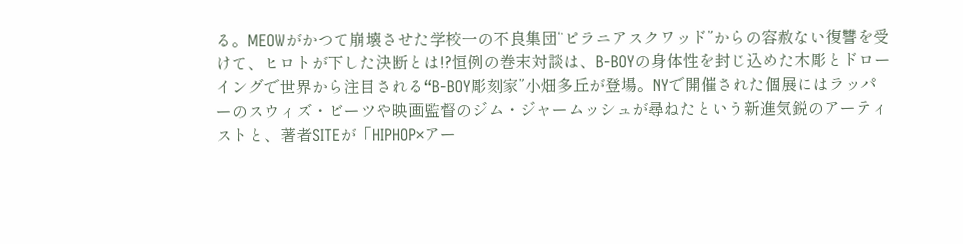る。MEOWがかつて崩壊させた学校一の不良集団“ピラニアスクワッド”からの容赦ない復讐を受けて、ヒロトが下した決断とは!?恒例の巻末対談は、B-BOYの身体性を封じ込めた木彫とドローイングで世界から注目される“B-BOY彫刻家”小畑多丘が登場。NYで開催された個展にはラッパーのスウィズ・ビーツや映画監督のジム・ジャームッシュが尋ねたという新進気鋭のアーティストと、著者SITEが「HIPHOP×アー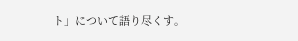ト」について語り尽くす。